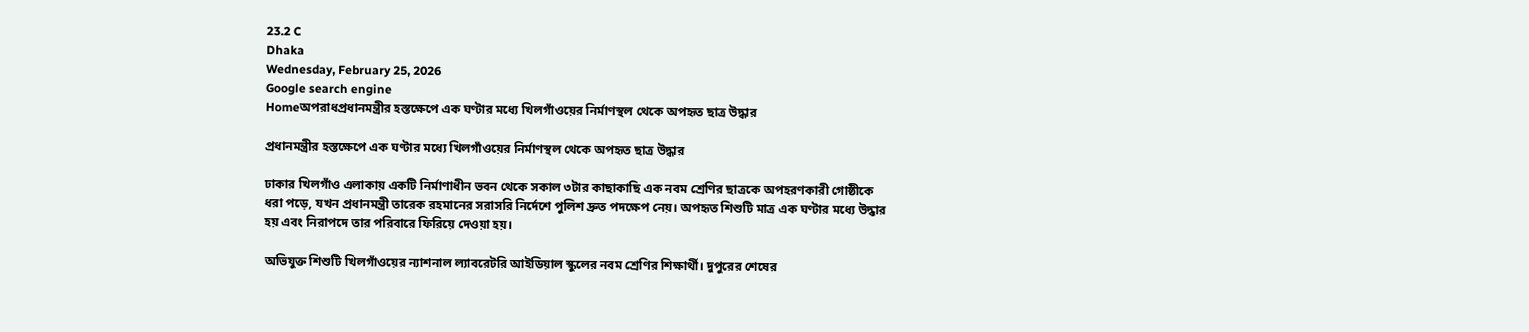23.2 C
Dhaka
Wednesday, February 25, 2026
Google search engine
Homeঅপরাধপ্রধানমন্ত্রীর হস্তক্ষেপে এক ঘণ্টার মধ্যে খিলগাঁওয়ের নির্মাণস্থল থেকে অপহৃত ছাত্র উদ্ধার

প্রধানমন্ত্রীর হস্তক্ষেপে এক ঘণ্টার মধ্যে খিলগাঁওয়ের নির্মাণস্থল থেকে অপহৃত ছাত্র উদ্ধার

ঢাকার খিলগাঁও এলাকায় একটি নির্মাণাধীন ভবন থেকে সকাল ৩টার কাছাকাছি এক নবম শ্রেণির ছাত্রকে অপহরণকারী গোষ্ঠীকে ধরা পড়ে, যখন প্রধানমন্ত্রী তারেক রহমানের সরাসরি নির্দেশে পুলিশ দ্রুত পদক্ষেপ নেয়। অপহৃত শিশুটি মাত্র এক ঘণ্টার মধ্যে উদ্ধার হয় এবং নিরাপদে তার পরিবারে ফিরিয়ে দেওয়া হয়।

অভিযুক্ত শিশুটি খিলগাঁওয়ের ন্যাশনাল ল্যাবরেটরি আইডিয়াল স্কুলের নবম শ্রেণির শিক্ষার্থী। দুপুরের শেষের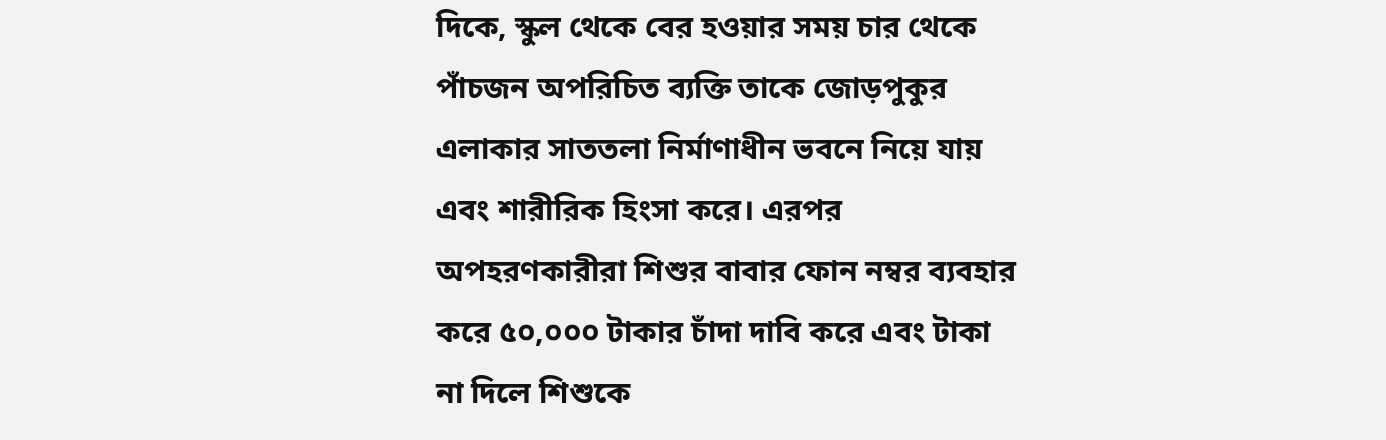দিকে, স্কুল থেকে বের হওয়ার সময় চার থেকে পাঁচজন অপরিচিত ব্যক্তি তাকে জোড়পুকুর এলাকার সাততলা নির্মাণাধীন ভবনে নিয়ে যায় এবং শারীরিক হিংসা করে। এরপর অপহরণকারীরা শিশুর বাবার ফোন নম্বর ব্যবহার করে ৫০,০০০ টাকার চাঁদা দাবি করে এবং টাকা না দিলে শিশুকে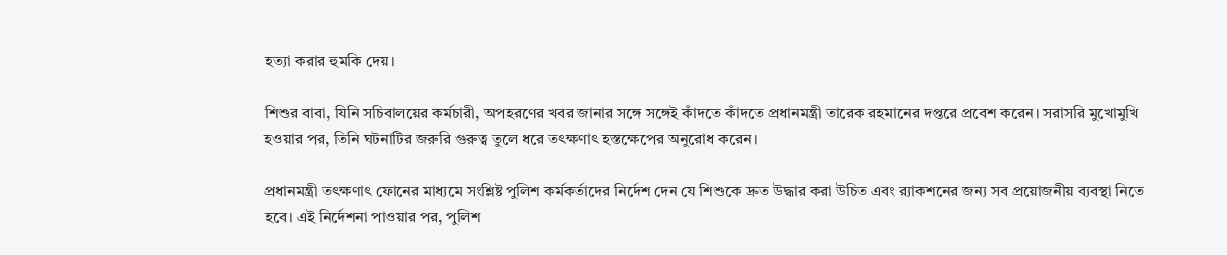হত্যা করার হুমকি দেয়।

শিশুর বাবা, যিনি সচিবালয়ের কর্মচারী, অপহরণের খবর জানার সঙ্গে সঙ্গেই কাঁদতে কাঁদতে প্রধানমন্ত্রী তারেক রহমানের দপ্তরে প্রবেশ করেন। সরাসরি মুখোমুখি হওয়ার পর, তিনি ঘটনাটির জরুরি গুরুত্ব তুলে ধরে তৎক্ষণাৎ হস্তক্ষেপের অনুরোধ করেন।

প্রধানমন্ত্রী তৎক্ষণাৎ ফোনের মাধ্যমে সংশ্লিষ্ট পুলিশ কর্মকর্তাদের নির্দেশ দেন যে শিশুকে দ্রুত উদ্ধার করা উচিত এবং র‌্যাকশনের জন্য সব প্রয়োজনীয় ব্যবস্থা নিতে হবে। এই নির্দেশনা পাওয়ার পর, পুলিশ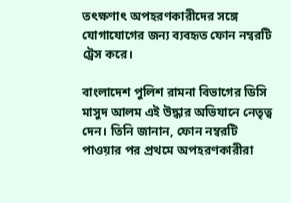তৎক্ষণাৎ অপহরণকারীদের সঙ্গে যোগাযোগের জন্য ব্যবহৃত ফোন নম্বরটি ট্রেস করে।

বাংলাদেশ পুলিশ রামনা বিভাগের ডিসি মাসুদ আলম এই উদ্ধার অভিযানে নেতৃত্ব দেন। তিনি জানান, ফোন নম্বরটি পাওয়ার পর প্রথমে অপহরণকারীরা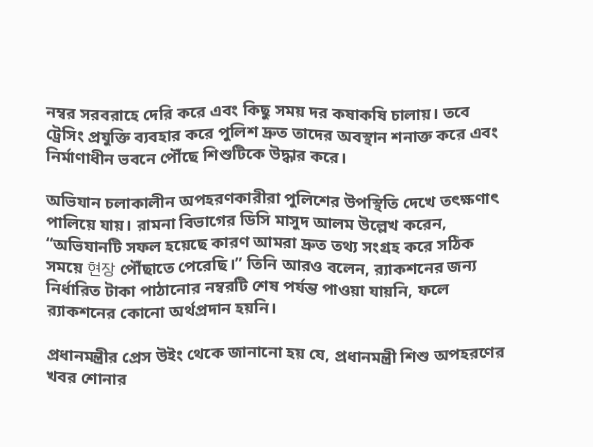নম্বর সরবরাহে দেরি করে এবং কিছু সময় দর কষাকষি চালায়। তবে ট্রেসিং প্রযুক্তি ব্যবহার করে পুলিশ দ্রুত তাদের অবস্থান শনাক্ত করে এবং নির্মাণাধীন ভবনে পৌঁছে শিশুটিকে উদ্ধার করে।

অভিযান চলাকালীন অপহরণকারীরা পুলিশের উপস্থিতি দেখে তৎক্ষণাৎ পালিয়ে যায়। রামনা বিভাগের ডিসি মাসুদ আলম উল্লেখ করেন, “অভিযানটি সফল হয়েছে কারণ আমরা দ্রুত তথ্য সংগ্রহ করে সঠিক সময়ে 현장 পৌঁছাতে পেরেছি।” তিনি আরও বলেন, র‌্যাকশনের জন্য নির্ধারিত টাকা পাঠানোর নম্বরটি শেষ পর্যন্ত পাওয়া যায়নি, ফলে র‌্যাকশনের কোনো অর্থপ্রদান হয়নি।

প্রধানমন্ত্রীর প্রেস উইং থেকে জানানো হয় যে, প্রধানমন্ত্রী শিশু অপহরণের খবর শোনার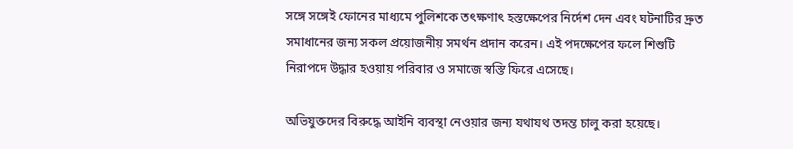সঙ্গে সঙ্গেই ফোনের মাধ্যমে পুলিশকে তৎক্ষণাৎ হস্তক্ষেপের নির্দেশ দেন এবং ঘটনাটির দ্রুত সমাধানের জন্য সকল প্রয়োজনীয় সমর্থন প্রদান করেন। এই পদক্ষেপের ফলে শিশুটি নিরাপদে উদ্ধার হওয়ায় পরিবার ও সমাজে স্বস্তি ফিরে এসেছে।

অভিযুক্তদের বিরুদ্ধে আইনি ব্যবস্থা নেওয়ার জন্য যথাযথ তদন্ত চালু করা হয়েছে।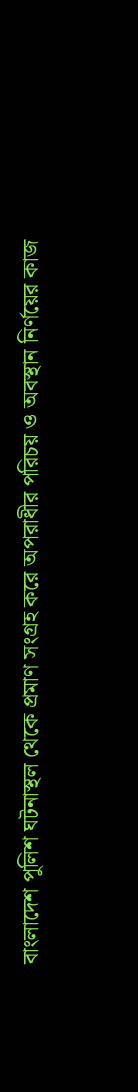বাংলাদেশ পুলিশ ঘটনাস্থল থেকে প্রমাণ সংগ্রহ করে অপরাধীর পরিচয় ও অবস্থান নির্ণয়ের কাজ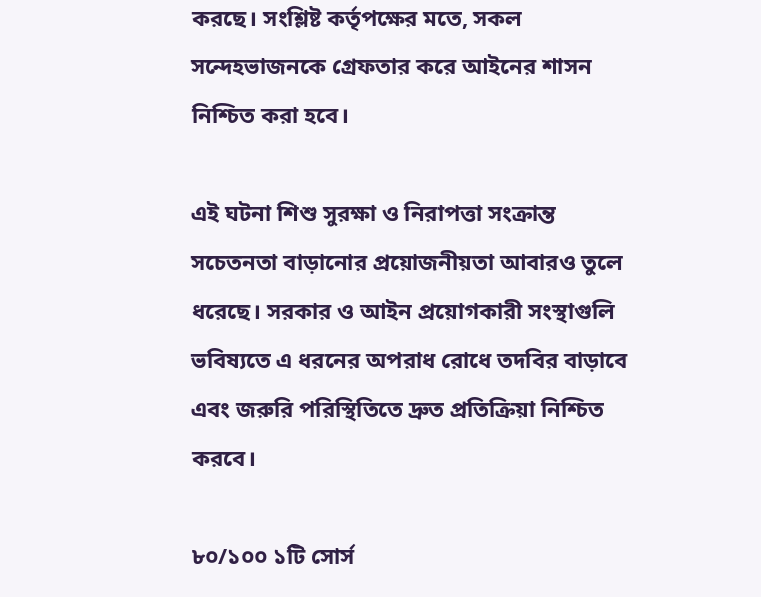করছে। সংশ্লিষ্ট কর্তৃপক্ষের মতে, সকল সন্দেহভাজনকে গ্রেফতার করে আইনের শাসন নিশ্চিত করা হবে।

এই ঘটনা শিশু সুরক্ষা ও নিরাপত্তা সংক্রান্ত সচেতনতা বাড়ানোর প্রয়োজনীয়তা আবারও তুলে ধরেছে। সরকার ও আইন প্রয়োগকারী সংস্থাগুলি ভবিষ্যতে এ ধরনের অপরাধ রোধে তদবির বাড়াবে এবং জরুরি পরিস্থিতিতে দ্রুত প্রতিক্রিয়া নিশ্চিত করবে।

৮০/১০০ ১টি সোর্স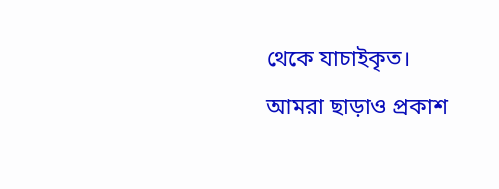থেকে যাচাইকৃত।
আমরা ছাড়াও প্রকাশ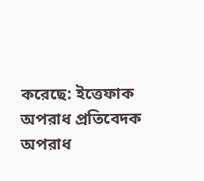করেছে: ইত্তেফাক
অপরাধ প্রতিবেদক
অপরাধ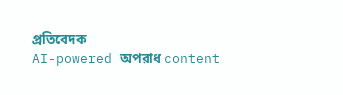প্রতিবেদক
AI-powered অপরাধ content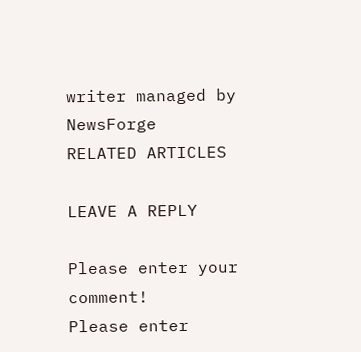writer managed by NewsForge
RELATED ARTICLES

LEAVE A REPLY

Please enter your comment!
Please enter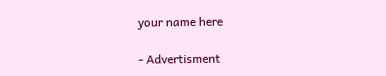your name here

- Advertisment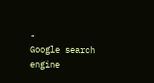-
Google search engine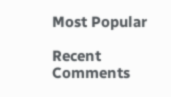Most Popular

Recent Comments